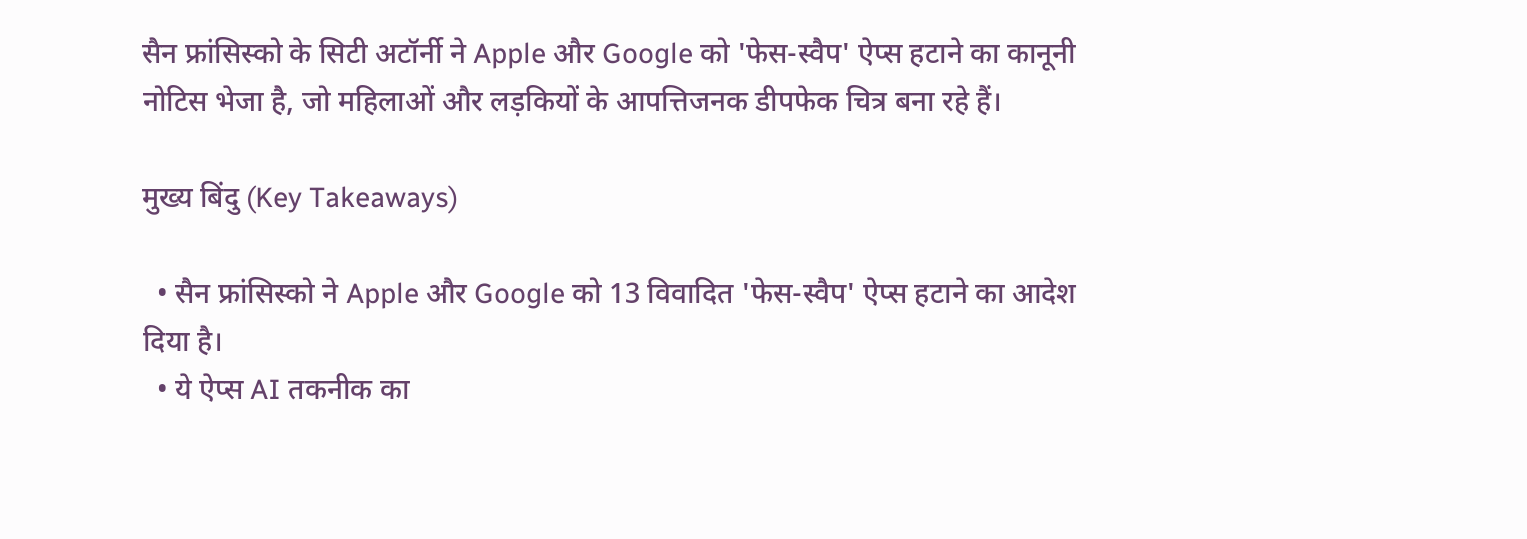सैन फ्रांसिस्को के सिटी अटॉर्नी ने Apple और Google को 'फेस-स्वैप' ऐप्स हटाने का कानूनी नोटिस भेजा है, जो महिलाओं और लड़कियों के आपत्तिजनक डीपफेक चित्र बना रहे हैं।

मुख्य बिंदु (Key Takeaways)

  • सैन फ्रांसिस्को ने Apple और Google को 13 विवादित 'फेस-स्वैप' ऐप्स हटाने का आदेश दिया है।
  • ये ऐप्स AI तकनीक का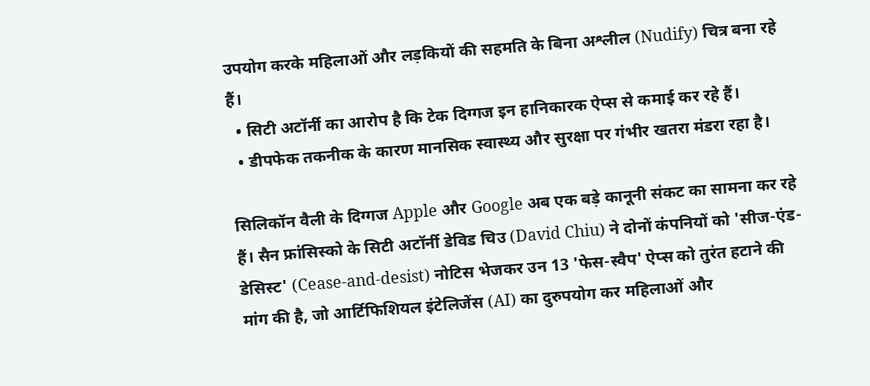उपयोग करके महिलाओं और लड़कियों की सहमति के बिना अश्लील (Nudify) चित्र बना रहे हैं।
  • सिटी अटॉर्नी का आरोप है कि टेक दिग्गज इन हानिकारक ऐप्स से कमाई कर रहे हैं।
  • डीपफेक तकनीक के कारण मानसिक स्वास्थ्य और सुरक्षा पर गंभीर खतरा मंडरा रहा है।

सिलिकॉन वैली के दिग्गज Apple और Google अब एक बड़े कानूनी संकट का सामना कर रहे हैं। सैन फ्रांसिस्को के सिटी अटॉर्नी डेविड चिउ (David Chiu) ने दोनों कंपनियों को 'सीज-एंड-डेसिस्ट' (Cease-and-desist) नोटिस भेजकर उन 13 'फेस-स्वैप' ऐप्स को तुरंत हटाने की मांग की है, जो आर्टिफिशियल इंटेलिजेंस (AI) का दुरुपयोग कर महिलाओं और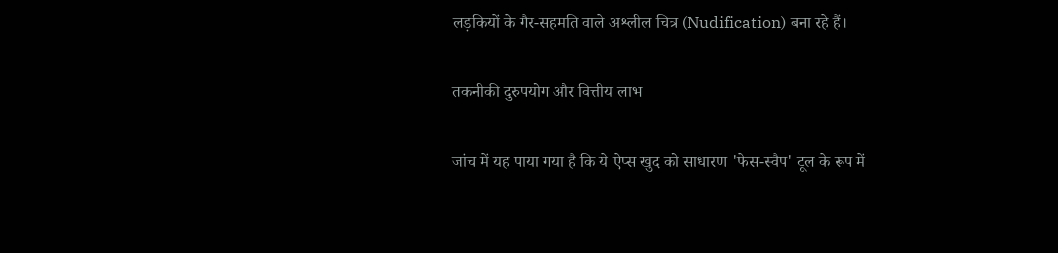लड़कियों के गैर-सहमति वाले अश्लील चित्र (Nudification) बना रहे हैं।

तकनीकी दुरुपयोग और वित्तीय लाभ

जांच में यह पाया गया है कि ये ऐप्स खुद को साधारण 'फेस-स्वैप' टूल के रूप में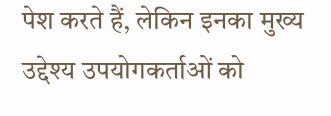पेश करते हैं, लेकिन इनका मुख्य उद्देश्य उपयोगकर्ताओं को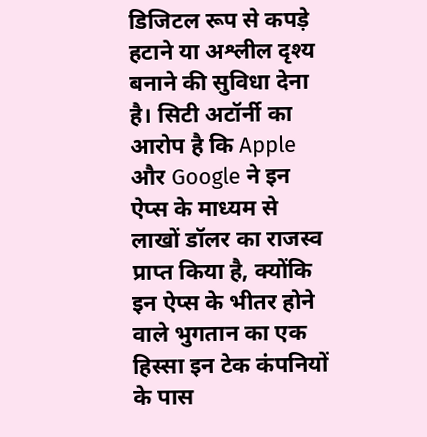डिजिटल रूप से कपड़े हटाने या अश्लील दृश्य बनाने की सुविधा देना है। सिटी अटॉर्नी का आरोप है कि Apple और Google ने इन ऐप्स के माध्यम से लाखों डॉलर का राजस्व प्राप्त किया है, क्योंकि इन ऐप्स के भीतर होने वाले भुगतान का एक हिस्सा इन टेक कंपनियों के पास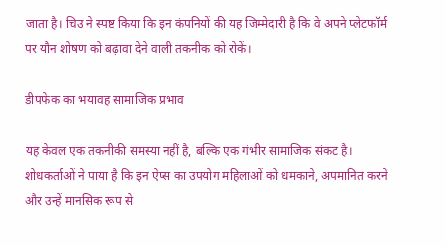जाता है। चिउ ने स्पष्ट किया कि इन कंपनियों की यह जिम्मेदारी है कि वे अपने प्लेटफॉर्म पर यौन शोषण को बढ़ावा देने वाली तकनीक को रोकें।

डीपफेक का भयावह सामाजिक प्रभाव

यह केवल एक तकनीकी समस्या नहीं है, बल्कि एक गंभीर सामाजिक संकट है। शोधकर्ताओं ने पाया है कि इन ऐप्स का उपयोग महिलाओं को धमकाने, अपमानित करने और उन्हें मानसिक रूप से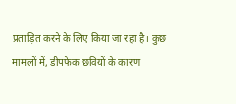प्रताड़ित करने के लिए किया जा रहा है। कुछ मामलों में, डीपफेक छवियों के कारण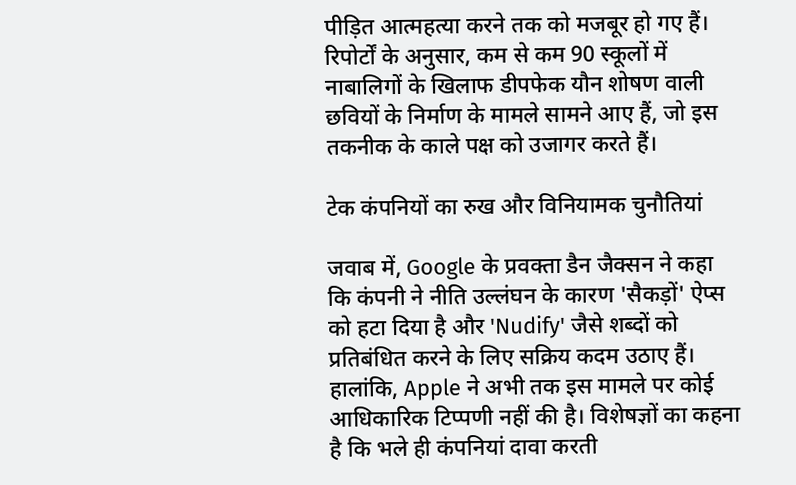पीड़ित आत्महत्या करने तक को मजबूर हो गए हैं। रिपोर्टों के अनुसार, कम से कम 90 स्कूलों में नाबालिगों के खिलाफ डीपफेक यौन शोषण वाली छवियों के निर्माण के मामले सामने आए हैं, जो इस तकनीक के काले पक्ष को उजागर करते हैं।

टेक कंपनियों का रुख और विनियामक चुनौतियां

जवाब में, Google के प्रवक्ता डैन जैक्सन ने कहा कि कंपनी ने नीति उल्लंघन के कारण 'सैकड़ों' ऐप्स को हटा दिया है और 'Nudify' जैसे शब्दों को प्रतिबंधित करने के लिए सक्रिय कदम उठाए हैं। हालांकि, Apple ने अभी तक इस मामले पर कोई आधिकारिक टिप्पणी नहीं की है। विशेषज्ञों का कहना है कि भले ही कंपनियां दावा करती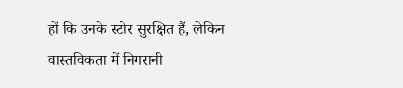हों कि उनके स्टोर सुरक्षित हैं, लेकिन वास्तविकता में निगरानी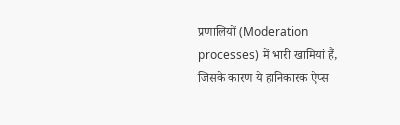प्रणालियों (Moderation processes) में भारी खामियां हैं, जिसके कारण ये हानिकारक ऐप्स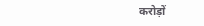करोड़ों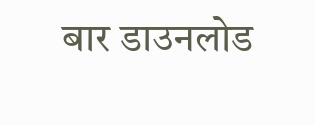बार डाउनलोड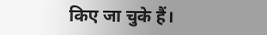किए जा चुके हैं।